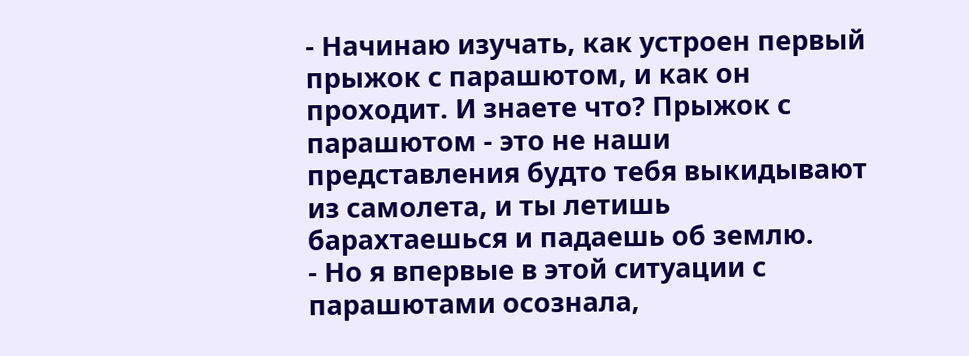- Начинаю изучать, как устроен первый прыжок с парашютом, и как он проходит. И знаете что? Прыжок с парашютом - это не наши представления будто тебя выкидывают из самолета, и ты летишь барахтаешься и падаешь об землю.
- Но я впервые в этой ситуации с парашютами осознала,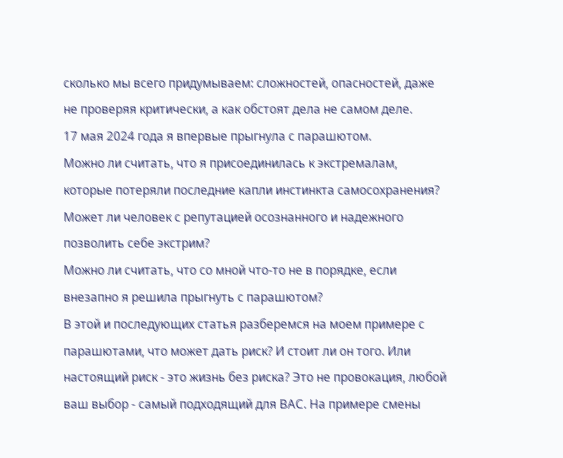сколько мы всего придумываем: сложностей, опасностей, даже не проверяя критически, а как обстоят дела не самом деле.
17 мая 2024 года я впервые прыгнула с парашютом.
Можно ли считать, что я присоединилась к экстремалам, которые потеряли последние капли инстинкта самосохранения?
Может ли человек с репутацией осознанного и надежного позволить себе экстрим?
Можно ли считать, что со мной что-то не в порядке, если внезапно я решила прыгнуть с парашютом?
В этой и последующих статья разберемся на моем примере с парашютами, что может дать риск? И стоит ли он того. Или настоящий риск - это жизнь без риска? Это не провокация, любой ваш выбор - самый подходящий для ВАС. На примере смены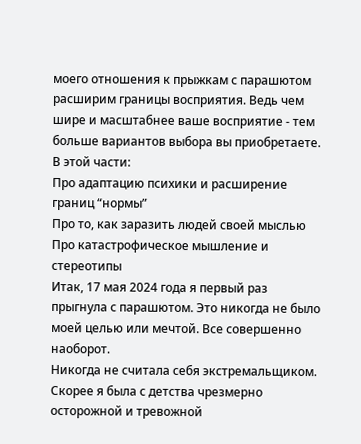моего отношения к прыжкам с парашютом расширим границы восприятия. Ведь чем шире и масштабнее ваше восприятие - тем больше вариантов выбора вы приобретаете.
В этой части:
Про адаптацию психики и расширение границ “нормы”
Про то, как заразить людей своей мыслью
Про катастрофическое мышление и стереотипы
Итак, 17 мая 2024 года я первый раз прыгнула с парашютом. Это никогда не было моей целью или мечтой. Все совершенно наоборот.
Никогда не считала себя экстремальщиком. Скорее я была с детства чрезмерно осторожной и тревожной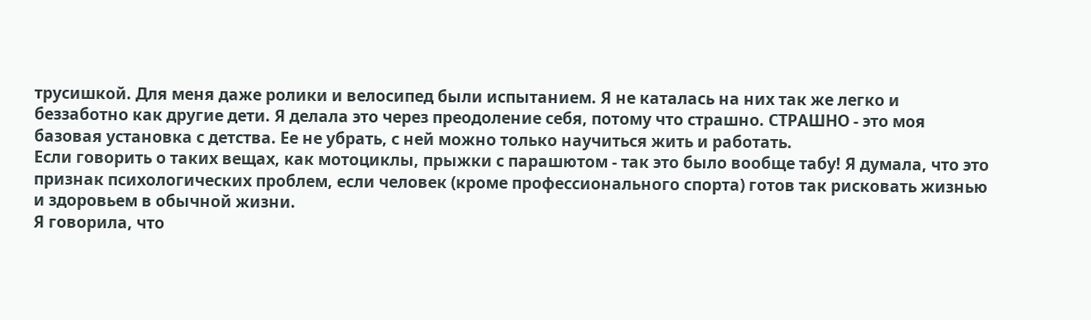трусишкой. Для меня даже ролики и велосипед были испытанием. Я не каталась на них так же легко и беззаботно как другие дети. Я делала это через преодоление себя, потому что страшно. СТРАШНО - это моя базовая установка с детства. Ее не убрать, с ней можно только научиться жить и работать.
Если говорить о таких вещах, как мотоциклы, прыжки с парашютом - так это было вообще табу! Я думала, что это признак психологических проблем, если человек (кроме профессионального спорта) готов так рисковать жизнью и здоровьем в обычной жизни.
Я говорила, что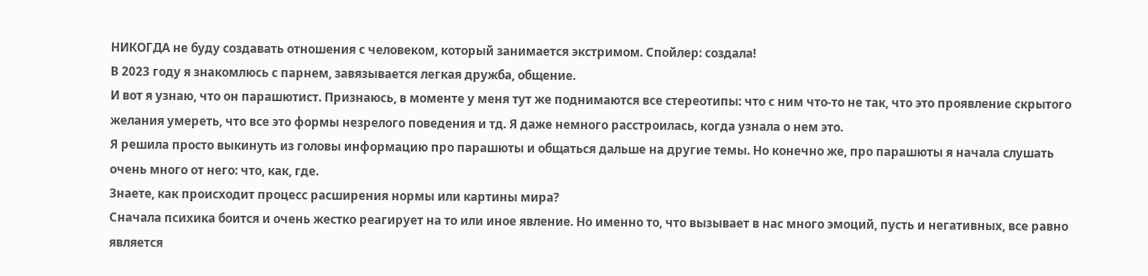НИКОГДА не буду создавать отношения с человеком, который занимается экстримом. Спойлер: создала!
В 2023 году я знакомлюсь с парнем, завязывается легкая дружба, общение.
И вот я узнаю, что он парашютист. Признаюсь, в моменте у меня тут же поднимаются все стереотипы: что с ним что-то не так, что это проявление скрытого желания умереть, что все это формы незрелого поведения и тд. Я даже немного расстроилась, когда узнала о нем это.
Я решила просто выкинуть из головы информацию про парашюты и общаться дальше на другие темы. Но конечно же, про парашюты я начала слушать очень много от него: что, как, где.
Знаете, как происходит процесс расширения нормы или картины мира?
Сначала психика боится и очень жестко реагирует на то или иное явление. Но именно то, что вызывает в нас много эмоций, пусть и негативных, все равно является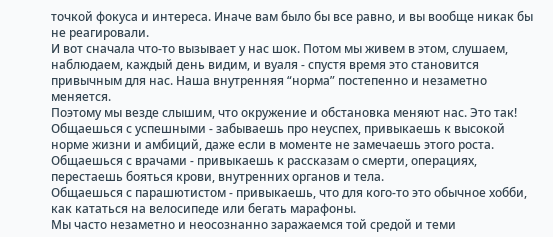точкой фокуса и интереса. Иначе вам было бы все равно, и вы вообще никак бы не реагировали.
И вот сначала что-то вызывает у нас шок. Потом мы живем в этом, слушаем, наблюдаем, каждый день видим, и вуаля - спустя время это становится привычным для нас. Наша внутренняя “норма” постепенно и незаметно меняется.
Поэтому мы везде слышим, что окружение и обстановка меняют нас. Это так!
Общаешься с успешными - забываешь про неуспех, привыкаешь к высокой норме жизни и амбиций, даже если в моменте не замечаешь этого роста.
Общаешься с врачами - привыкаешь к рассказам о смерти, операциях, перестаешь бояться крови, внутренних органов и тела.
Общаешься с парашютистом - привыкаешь, что для кого-то это обычное хобби, как кататься на велосипеде или бегать марафоны.
Мы часто незаметно и неосознанно заражаемся той средой и теми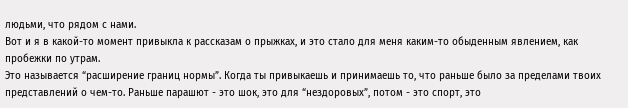людьми, что рядом с нами.
Вот и я в какой-то момент привыкла к рассказам о прыжках, и это стало для меня каким-то обыденным явлением, как пробежки по утрам.
Это называется “расширение границ нормы”. Когда ты привыкаешь и принимаешь то, что раньше было за пределами твоих представлений о чем-то. Раньше парашют - это шок, это для “нездоровых”, потом - это спорт, это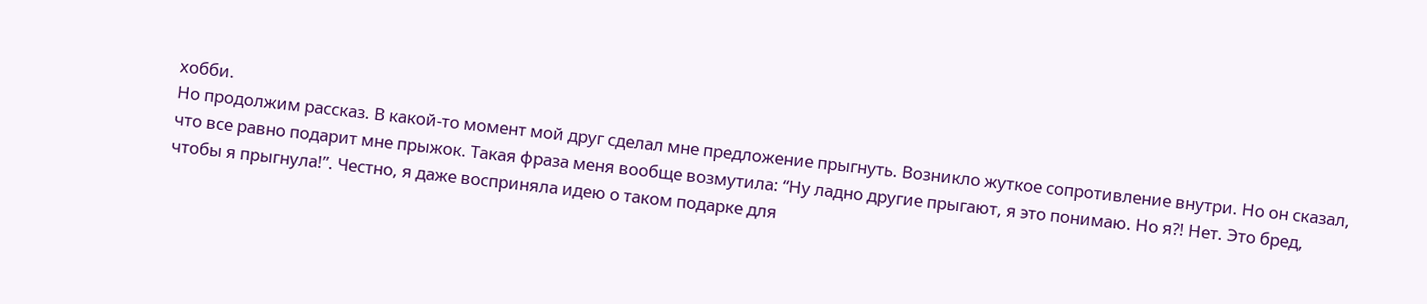хобби.
Но продолжим рассказ. В какой-то момент мой друг сделал мне предложение прыгнуть. Возникло жуткое сопротивление внутри. Но он сказал, что все равно подарит мне прыжок. Такая фраза меня вообще возмутила: “Ну ладно другие прыгают, я это понимаю. Но я?! Нет. Это бред, чтобы я прыгнула!”. Честно, я даже восприняла идею о таком подарке для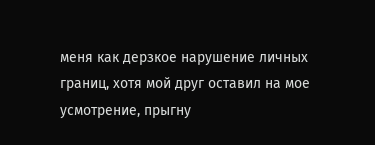меня как дерзкое нарушение личных границ, хотя мой друг оставил на мое усмотрение, прыгну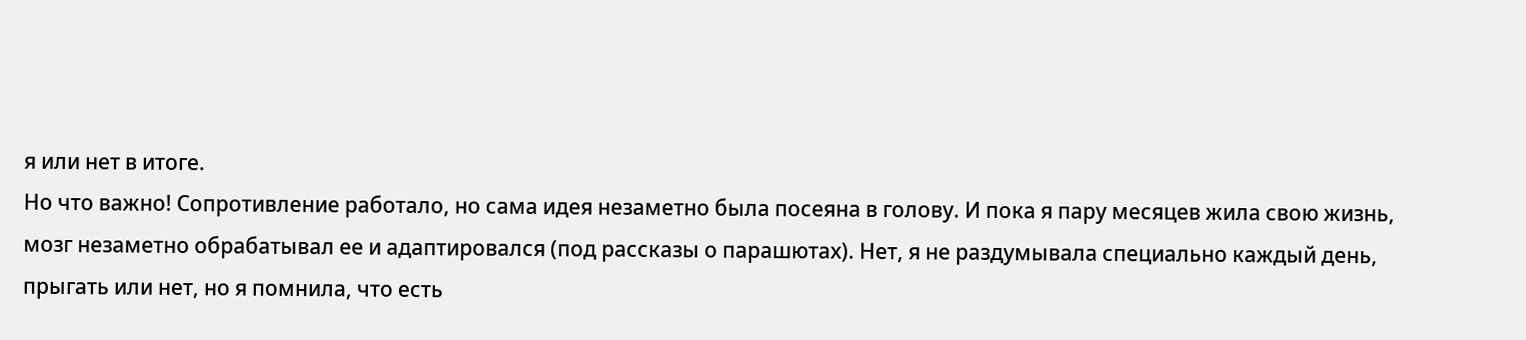я или нет в итоге.
Но что важно! Сопротивление работало, но сама идея незаметно была посеяна в голову. И пока я пару месяцев жила свою жизнь, мозг незаметно обрабатывал ее и адаптировался (под рассказы о парашютах). Нет, я не раздумывала специально каждый день, прыгать или нет, но я помнила, что есть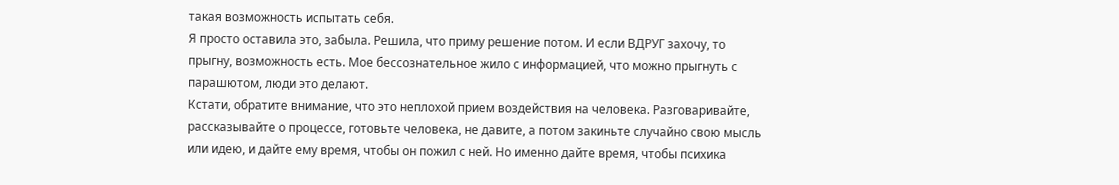такая возможность испытать себя.
Я просто оставила это, забыла. Решила, что приму решение потом. И если ВДРУГ захочу, то прыгну, возможность есть. Мое бессознательное жило с информацией, что можно прыгнуть с парашютом, люди это делают.
Кстати, обратите внимание, что это неплохой прием воздействия на человека. Разговаривайте, рассказывайте о процессе, готовьте человека, не давите, а потом закиньте случайно свою мысль или идею, и дайте ему время, чтобы он пожил с ней. Но именно дайте время, чтобы психика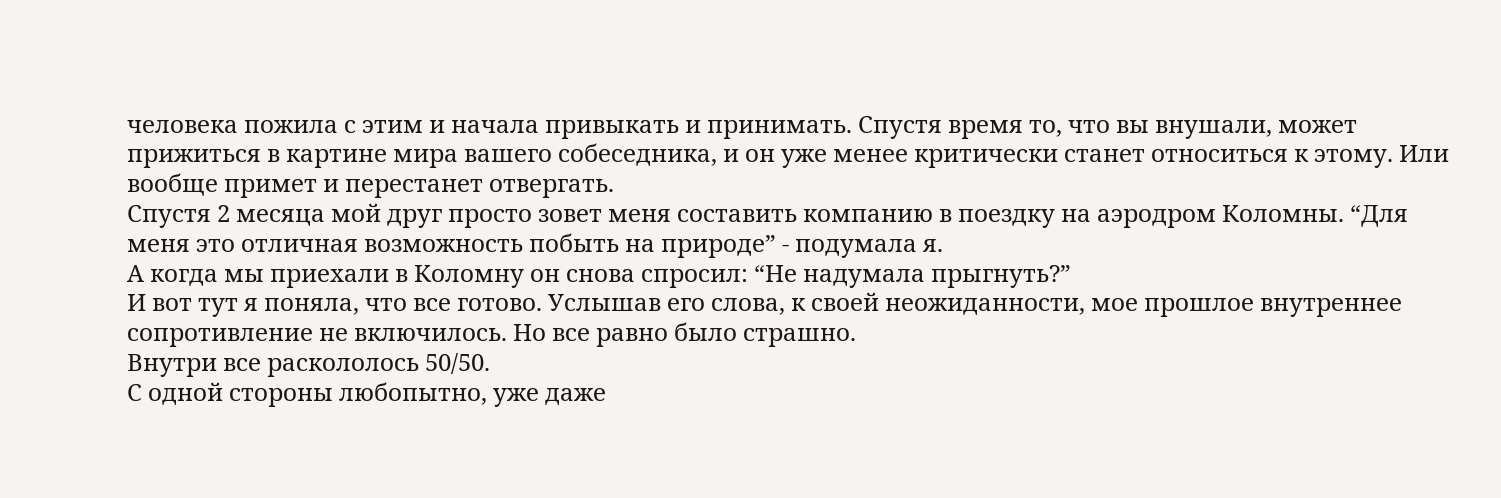человека пожила с этим и начала привыкать и принимать. Спустя время то, что вы внушали, может прижиться в картине мира вашего собеседника, и он уже менее критически станет относиться к этому. Или вообще примет и перестанет отвергать.
Спустя 2 месяца мой друг просто зовет меня составить компанию в поездку на аэродром Коломны. “Для меня это отличная возможность побыть на природе” - подумала я.
А когда мы приехали в Коломну он снова спросил: “Не надумала прыгнуть?”
И вот тут я поняла, что все готово. Услышав его слова, к своей неожиданности, мое прошлое внутреннее сопротивление не включилось. Но все равно было страшно.
Внутри все раскололось 50/50.
С одной стороны любопытно, уже даже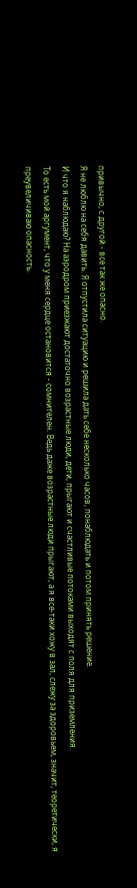привычно, с другой - все так же опасно.
Я не люблю на себя давить. Я отпустила ситуацию и решила дать себе несколько часов, понаблюдать и потом принять решение.
И что я наблюдаю? На аэродром приезжают достаточно возрастные люди, дети, прыгают и счастливые потоками выходят с поля для приземления.
То есть мой аргумент, что у меня сердце остановится - сомнителен. Ведь даже возрастные люди прыгают, а я все-таки хожу в зал, слежу за здоровьем, значит, теоретически, я преувеличиваю опасность.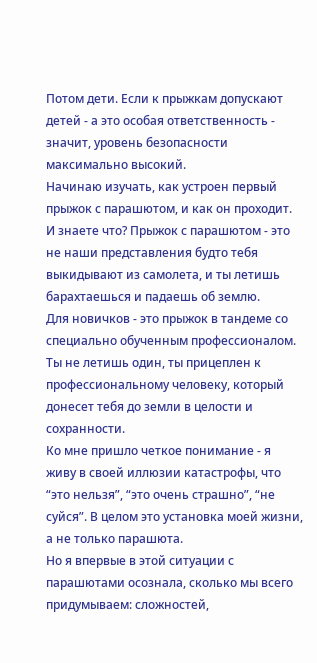Потом дети. Если к прыжкам допускают детей - а это особая ответственность - значит, уровень безопасности максимально высокий.
Начинаю изучать, как устроен первый прыжок с парашютом, и как он проходит. И знаете что? Прыжок с парашютом - это не наши представления будто тебя выкидывают из самолета, и ты летишь барахтаешься и падаешь об землю.
Для новичков - это прыжок в тандеме со специально обученным профессионалом. Ты не летишь один, ты прицеплен к профессиональному человеку, который донесет тебя до земли в целости и сохранности.
Ко мне пришло четкое понимание - я живу в своей иллюзии катастрофы, что “это нельзя”, “это очень страшно”, “не суйся”. В целом это установка моей жизни, а не только парашюта.
Но я впервые в этой ситуации с парашютами осознала, сколько мы всего придумываем: сложностей,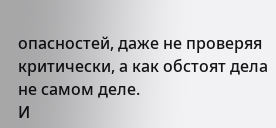опасностей, даже не проверяя критически, а как обстоят дела не самом деле.
И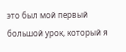это был мой первый большой урок, который я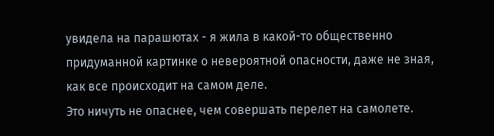увидела на парашютах - я жила в какой-то общественно придуманной картинке о невероятной опасности, даже не зная, как все происходит на самом деле.
Это ничуть не опаснее, чем совершать перелет на самолете.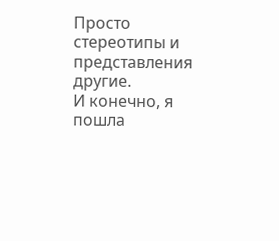Просто стереотипы и представления другие.
И конечно, я пошла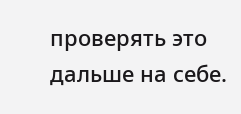проверять это дальше на себе.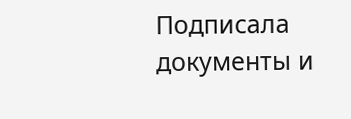Подписала документы и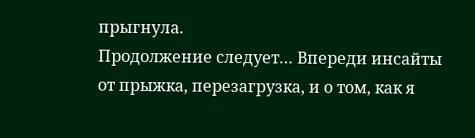прыгнула.
Продолжение следует… Впереди инсайты от прыжка, перезагрузка, и о том, как я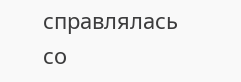справлялась со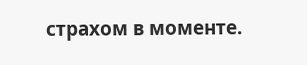страхом в моменте.